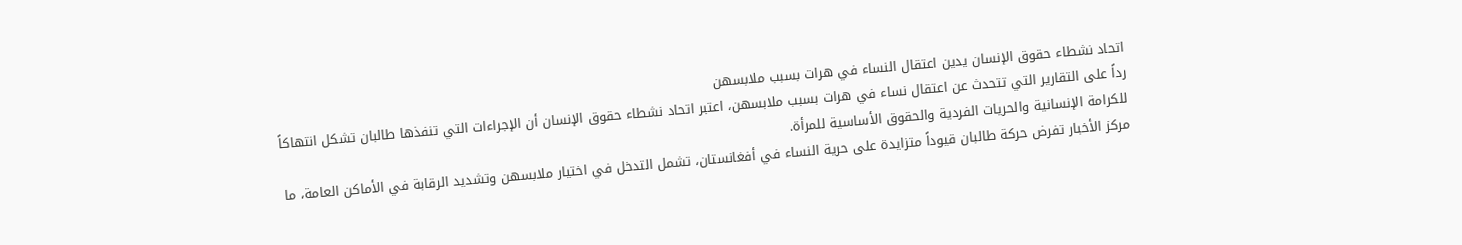اتحاد نشطاء حقوق الإنسان يدين اعتقال النساء في هرات بسبب ملابسهن
رداً على التقارير التي تتحدث عن اعتقال نساء في هرات بسبب ملابسهن، اعتبر اتحاد نشطاء حقوق الإنسان أن الإجراءات التي تنفذها طالبان تشكل انتهاكاً للكرامة الإنسانية والحريات الفردية والحقوق الأساسية للمرأة.
مركز الأخبار تفرض حركة طالبان قيوداً متزايدة على حرية النساء في أفغانستان، تشمل التدخل في اختيار ملابسهن وتشديد الرقابة في الأماكن العامة، ما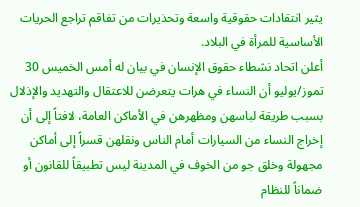يثير انتقادات حقوقية واسعة وتحذيرات من تفاقم تراجع الحريات الأساسية للمرأة في البلاد.
أعلن اتحاد نشطاء حقوق الإنسان في بيان له أمس الخميس 30 تموز/يوليو أن النساء في هرات يتعرضن للاعتقال والتهديد والإذلال بسبب طريقة لباسهن ومظهرهن في الأماكن العامة، لافتاً إلى أن إخراج النساء من السيارات أمام الناس ونقلهن قسراً إلى أماكن مجهولة وخلق جو من الخوف في المدينة ليس تطبيقاً للقانون أو ضماناً للنظام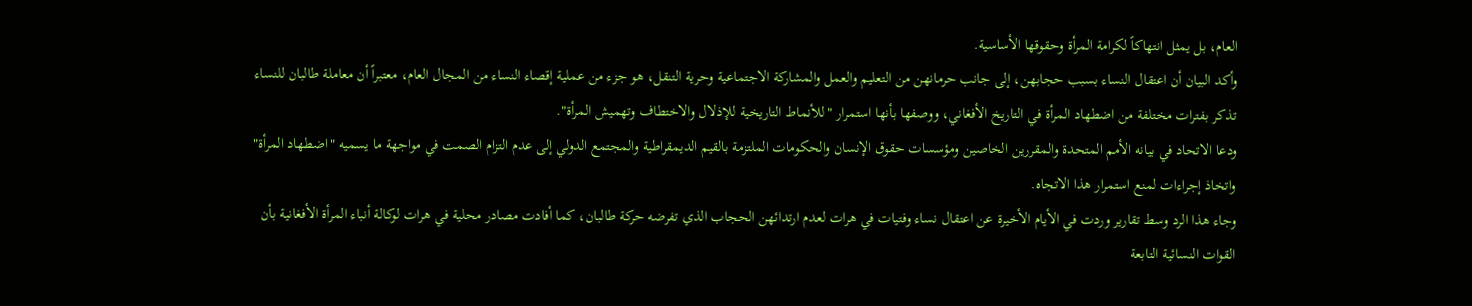العام، بل يمثل انتهاكاً لكرامة المرأة وحقوقها الأساسية.
وأكد البيان أن اعتقال النساء بسبب حجابهن، إلى جانب حرمانهن من التعليم والعمل والمشاركة الاجتماعية وحرية التنقل، هو جزء من عملية إقصاء النساء من المجال العام، معتبراً أن معاملة طالبان للنساء تذكر بفترات مختلفة من اضطهاد المرأة في التاريخ الأفغاني، ووصفها بأنها استمرار "للأنماط التاريخية للإذلال والاختطاف وتهميش المرأة".
ودعا الاتحاد في بيانه الأمم المتحدة والمقررين الخاصين ومؤسسات حقوق الإنسان والحكومات الملتزمة بالقيم الديمقراطية والمجتمع الدولي إلى عدم التزام الصمت في مواجهة ما يسميه "اضطهاد المرأة" واتخاذ إجراءات لمنع استمرار هذا الاتجاه.
وجاء هذا الرد وسط تقارير وردت في الأيام الأخيرة عن اعتقال نساء وفتيات في هرات لعدم ارتدائهن الحجاب الذي تفرضه حركة طالبان، كما أفادت مصادر محلية في هرات لوكالة أنباء المرأة الأفغانية بأن القوات النسائية التابعة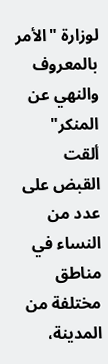لوزارة "الأمر بالمعروف والنهي عن المنكر" ألقت القبض على عدد من النساء في مناطق مختلفة من المدينة،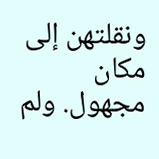ونقلتهن إلى مكان مجهول. ولم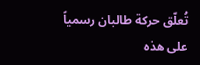تُعلّق حركة طالبان رسمياً على هذه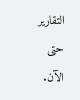التقارير حتى الآن.